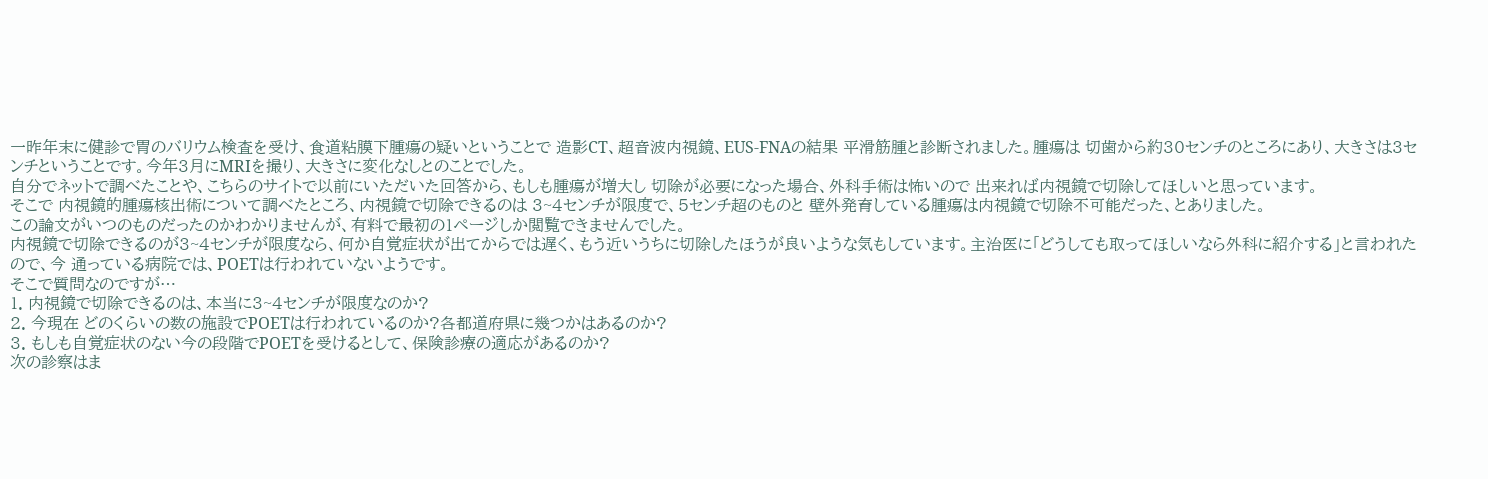一昨年末に健診で胃のバリウム検査を受け、食道粘膜下腫瘍の疑いということで 造影CT、超音波内視鏡、EUS-FNAの結果 平滑筋腫と診断されました。腫瘍は 切歯から約30センチのところにあり、大きさは3センチということです。今年3月にMRIを撮り、大きさに変化なしとのことでした。
自分でネットで調べたことや、こちらのサイトで以前にいただいた回答から、もしも腫瘍が増大し 切除が必要になった場合、外科手術は怖いので 出来れば内視鏡で切除してほしいと思っています。
そこで 内視鏡的腫瘍核出術について調べたところ、内視鏡で切除できるのは 3~4センチが限度で、5センチ超のものと 壁外発育している腫瘍は内視鏡で切除不可能だった、とありました。
この論文がいつのものだったのかわかりませんが、有料で最初の1ページしか閲覧できませんでした。
内視鏡で切除できるのが3~4センチが限度なら、何か自覚症状が出てからでは遅く、もう近いうちに切除したほうが良いような気もしています。主治医に「どうしても取ってほしいなら外科に紹介する」と言われたので、今 通っている病院では、POETは行われていないようです。
そこで質問なのですが…
1. 内視鏡で切除できるのは、本当に3~4センチが限度なのか?
2. 今現在 どのくらいの数の施設でPOETは行われているのか?各都道府県に幾つかはあるのか?
3. もしも自覚症状のない今の段階でPOETを受けるとして、保険診療の適応があるのか?
次の診察はま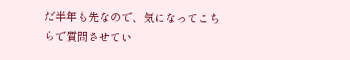だ半年も先なので、気になってこちらで質問させてい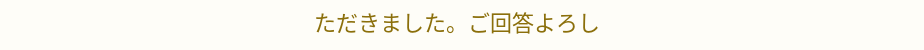ただきました。ご回答よろし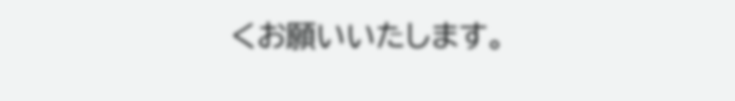くお願いいたします。